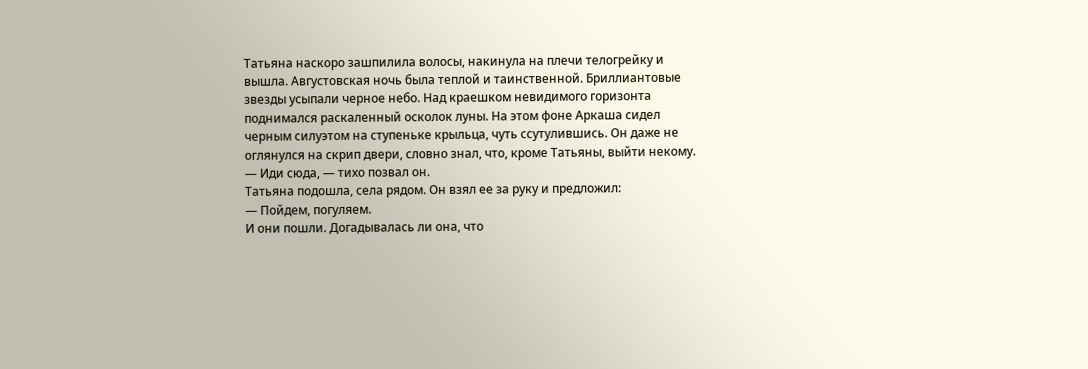Татьяна наскоро зашпилила волосы, накинула на плечи телогрейку и вышла. Августовская ночь была теплой и таинственной. Бриллиантовые звезды усыпали черное небо. Над краешком невидимого горизонта поднимался раскаленный осколок луны. На этом фоне Аркаша сидел черным силуэтом на ступеньке крыльца, чуть ссутулившись. Он даже не оглянулся на скрип двери, словно знал, что, кроме Татьяны, выйти некому.
— Иди сюда, — тихо позвал он.
Татьяна подошла, села рядом. Он взял ее за руку и предложил:
— Пойдем, погуляем.
И они пошли. Догадывалась ли она, что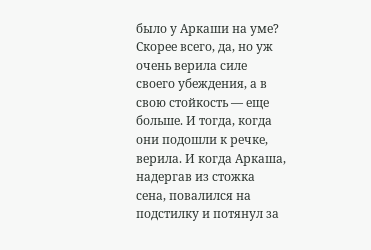было у Аркаши на уме? Скорее всего, да, но уж очень верила силе своего убеждения, а в свою стойкость — еще больше. И тогда, когда они подошли к речке, верила. И когда Аркаша, надергав из стожка сена, повалился на подстилку и потянул за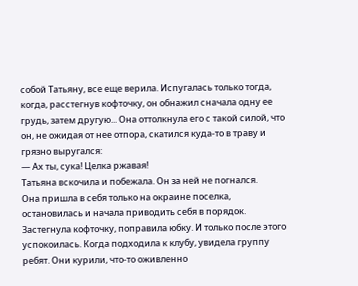собой Татьяну, все еще верила. Испугалась только тогда, когда, расстегнув кофточку, он обнажил сначала одну ее грудь, затем другую... Она оттолкнула его с такой силой, что он, не ожидая от нее отпора, скатился куда-то в траву и грязно выругался:
— Ах ты, сука! Целка ржавая!
Татьяна вскочила и побежала. Он за ней не погнался.
Она пришла в себя только на окраине поселка, остановилась и начала приводить себя в порядок. Застегнула кофточку, поправила юбку. И только после этого успокоилась. Когда подходила к клубу, увидела группу ребят. Они курили, что-то оживленно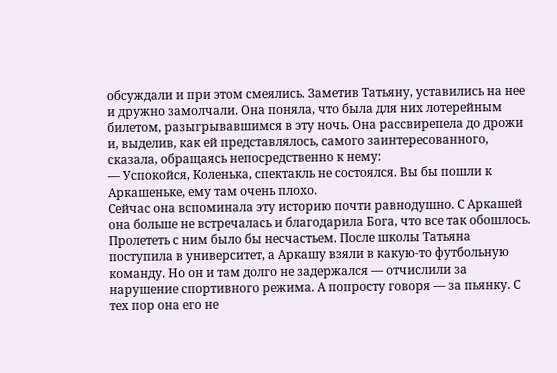обсуждали и при этом смеялись. Заметив Татьяну, уставились на нее и дружно замолчали. Она поняла, что была для них лотерейным билетом, разыгрывавшимся в эту ночь. Она рассвирепела до дрожи и, выделив, как ей представлялось, самого заинтересованного, сказала, обращаясь непосредственно к нему:
— Успокойся, Коленька, спектакль не состоялся. Вы бы пошли к Аркашеньке, ему там очень плохо.
Сейчас она вспоминала эту историю почти равнодушно. С Аркашей она больше не встречалась и благодарила Бога, что все так обошлось. Пролететь с ним было бы несчастьем. После школы Татьяна поступила в университет, а Аркашу взяли в какую-то футбольную команду. Но он и там долго не задержался — отчислили за нарушение спортивного режима. А попросту говоря — за пьянку. С тех пор она его не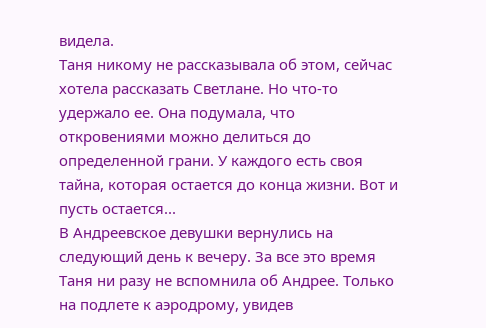видела.
Таня никому не рассказывала об этом, сейчас хотела рассказать Светлане. Но что-то удержало ее. Она подумала, что откровениями можно делиться до определенной грани. У каждого есть своя тайна, которая остается до конца жизни. Вот и пусть остается...
В Андреевское девушки вернулись на следующий день к вечеру. За все это время Таня ни разу не вспомнила об Андрее. Только на подлете к аэродрому, увидев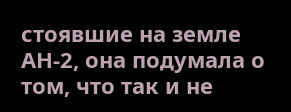стоявшие на земле АН-2, она подумала о том, что так и не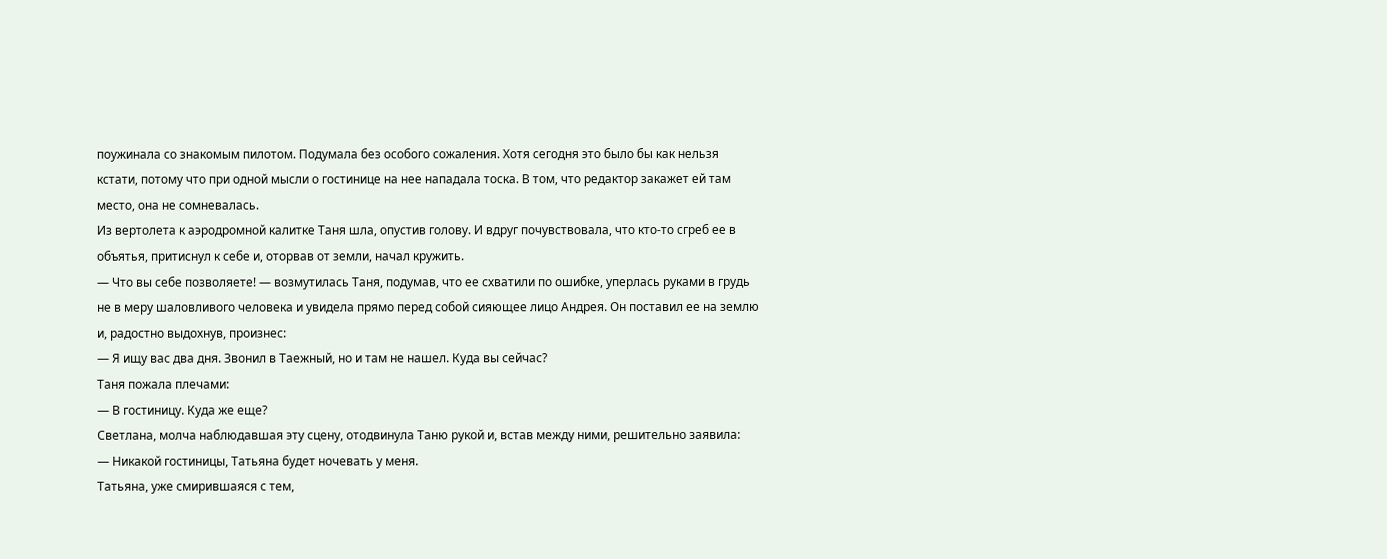поужинала со знакомым пилотом. Подумала без особого сожаления. Хотя сегодня это было бы как нельзя кстати, потому что при одной мысли о гостинице на нее нападала тоска. В том, что редактор закажет ей там место, она не сомневалась.
Из вертолета к аэродромной калитке Таня шла, опустив голову. И вдруг почувствовала, что кто-то сгреб ее в объятья, притиснул к себе и, оторвав от земли, начал кружить.
— Что вы себе позволяете! — возмутилась Таня, подумав, что ее схватили по ошибке, уперлась руками в грудь не в меру шаловливого человека и увидела прямо перед собой сияющее лицо Андрея. Он поставил ее на землю и, радостно выдохнув, произнес:
— Я ищу вас два дня. Звонил в Таежный, но и там не нашел. Куда вы сейчас?
Таня пожала плечами:
— В гостиницу. Куда же еще?
Светлана, молча наблюдавшая эту сцену, отодвинула Таню рукой и, встав между ними, решительно заявила:
— Никакой гостиницы, Татьяна будет ночевать у меня.
Татьяна, уже смирившаяся с тем,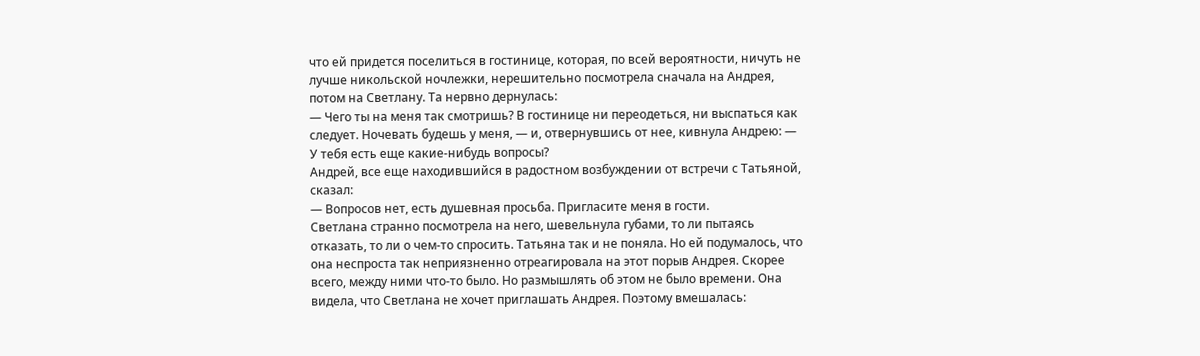что ей придется поселиться в гостинице, которая, по всей вероятности, ничуть не лучше никольской ночлежки, нерешительно посмотрела сначала на Андрея, потом на Светлану. Та нервно дернулась:
— Чего ты на меня так смотришь? В гостинице ни переодеться, ни выспаться как следует. Ночевать будешь у меня, — и, отвернувшись от нее, кивнула Андрею: — У тебя есть еще какие-нибудь вопросы?
Андрей, все еще находившийся в радостном возбуждении от встречи с Татьяной, сказал:
— Вопросов нет, есть душевная просьба. Пригласите меня в гости.
Светлана странно посмотрела на него, шевельнула губами, то ли пытаясь отказать, то ли о чем-то спросить. Татьяна так и не поняла. Но ей подумалось, что она неспроста так неприязненно отреагировала на этот порыв Андрея. Скорее всего, между ними что-то было. Но размышлять об этом не было времени. Она видела, что Светлана не хочет приглашать Андрея. Поэтому вмешалась: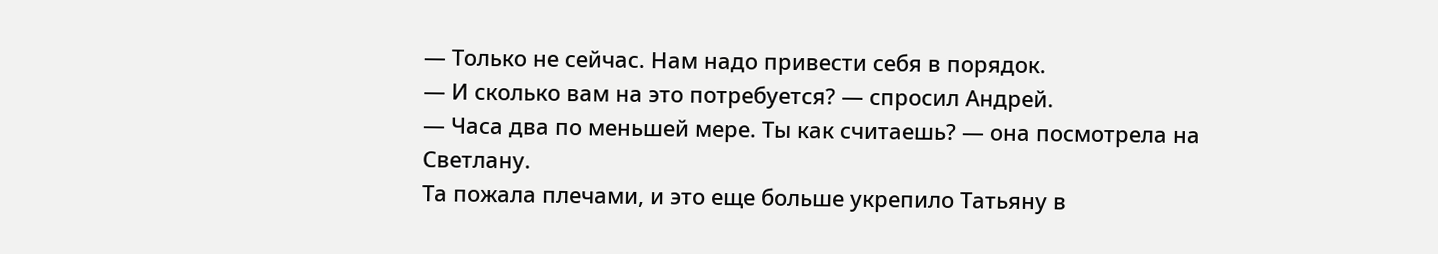— Только не сейчас. Нам надо привести себя в порядок.
— И сколько вам на это потребуется? — спросил Андрей.
— Часа два по меньшей мере. Ты как считаешь? — она посмотрела на Светлану.
Та пожала плечами, и это еще больше укрепило Татьяну в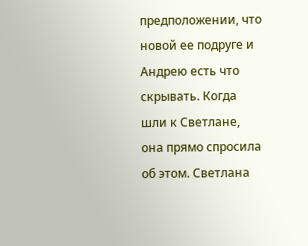предположении, что новой ее подруге и Андрею есть что скрывать. Когда шли к Светлане, она прямо спросила об этом. Светлана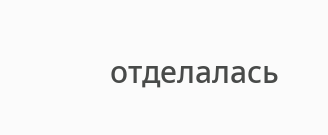отделалась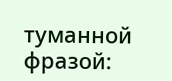туманной фразой: